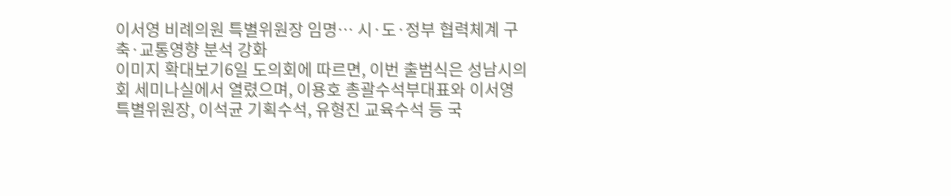이서영 비례의원 특별위원장 임명… 시·도·정부 협력체계 구축·교통영향 분석 강화
이미지 확대보기6일 도의회에 따르면, 이번 출범식은 성남시의회 세미나실에서 열렸으며, 이용호 총괄수석부대표와 이서영 특별위원장, 이석균 기획수석, 유형진 교육수석 등 국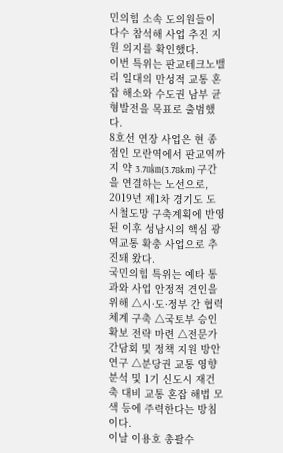민의힘 소속 도의원들이 다수 참석해 사업 추진 지원 의지를 확인했다.
이번 특위는 판교테크노밸리 일대의 만성적 교통 혼잡 해소와 수도권 남부 균형발전을 목표로 출범했다.
8호선 연장 사업은 현 종점인 모란역에서 판교역까지 약 3.78㎞(3.78km) 구간을 연결하는 노선으로, 2019년 제1차 경기도 도시철도망 구축계획에 반영된 이후 성남시의 핵심 광역교통 확충 사업으로 추진돼 왔다.
국민의힘 특위는 예타 통과와 사업 안정적 견인을 위해 △시·도·정부 간 협력체계 구축 △국토부 승인 확보 전략 마련 △전문가 간담회 및 정책 지원 방안 연구 △분당권 교통 영향 분석 및 1기 신도시 재건축 대비 교통 혼잡 해법 모색 등에 주력한다는 방침이다.
이날 이용호 총괄수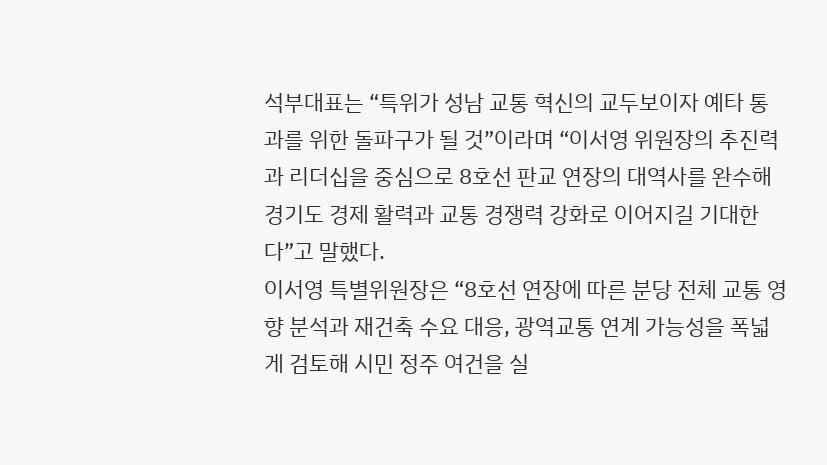석부대표는 “특위가 성남 교통 혁신의 교두보이자 예타 통과를 위한 돌파구가 될 것”이라며 “이서영 위원장의 추진력과 리더십을 중심으로 8호선 판교 연장의 대역사를 완수해 경기도 경제 활력과 교통 경쟁력 강화로 이어지길 기대한다”고 말했다.
이서영 특별위원장은 “8호선 연장에 따른 분당 전체 교통 영향 분석과 재건축 수요 대응, 광역교통 연계 가능성을 폭넓게 검토해 시민 정주 여건을 실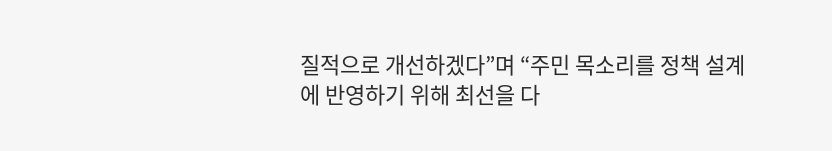질적으로 개선하겠다”며 “주민 목소리를 정책 설계에 반영하기 위해 최선을 다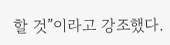할 것”이라고 강조했다.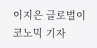이지은 글로벌이코노믹 기자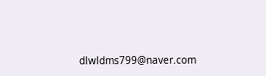dlwldms799@naver.com